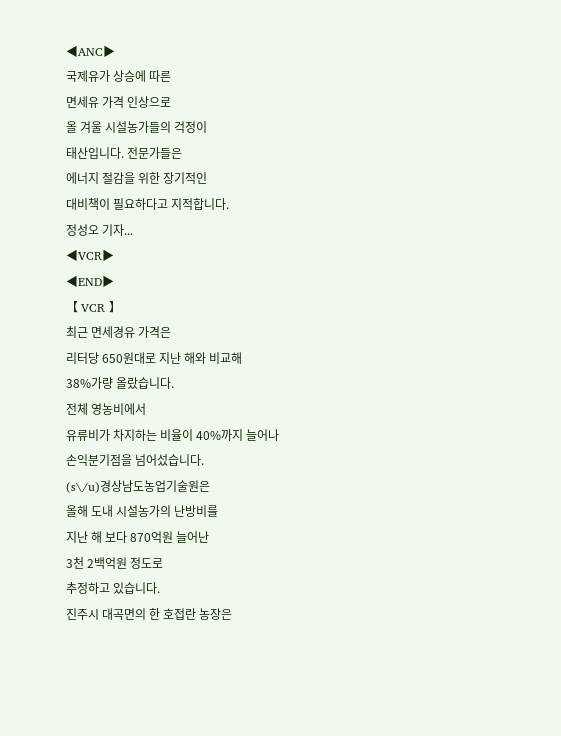◀ANC▶
국제유가 상승에 따른
면세유 가격 인상으로
올 겨울 시설농가들의 걱정이
태산입니다. 전문가들은
에너지 절감을 위한 장기적인
대비책이 필요하다고 지적합니다.
정성오 기자...
◀VCR▶
◀END▶
【 VCR 】
최근 면세경유 가격은
리터당 650원대로 지난 해와 비교해
38%가량 올랐습니다.
전체 영농비에서
유류비가 차지하는 비율이 40%까지 늘어나
손익분기점을 넘어섰습니다.
(s\/u)경상남도농업기술원은
올해 도내 시설농가의 난방비를
지난 해 보다 870억원 늘어난
3천 2백억원 정도로
추정하고 있습니다.
진주시 대곡면의 한 호접란 농장은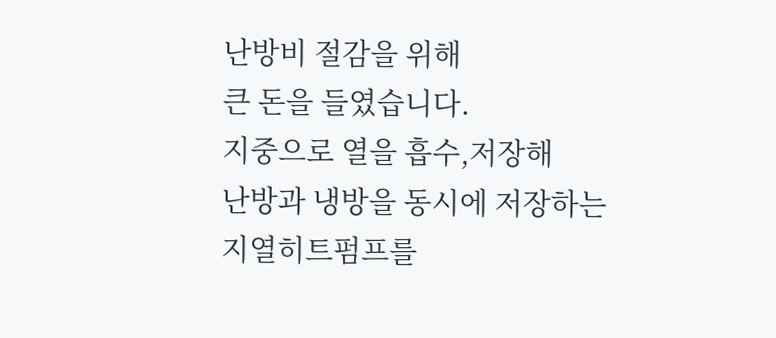난방비 절감을 위해
큰 돈을 들였습니다.
지중으로 열을 흡수,저장해
난방과 냉방을 동시에 저장하는
지열히트펌프를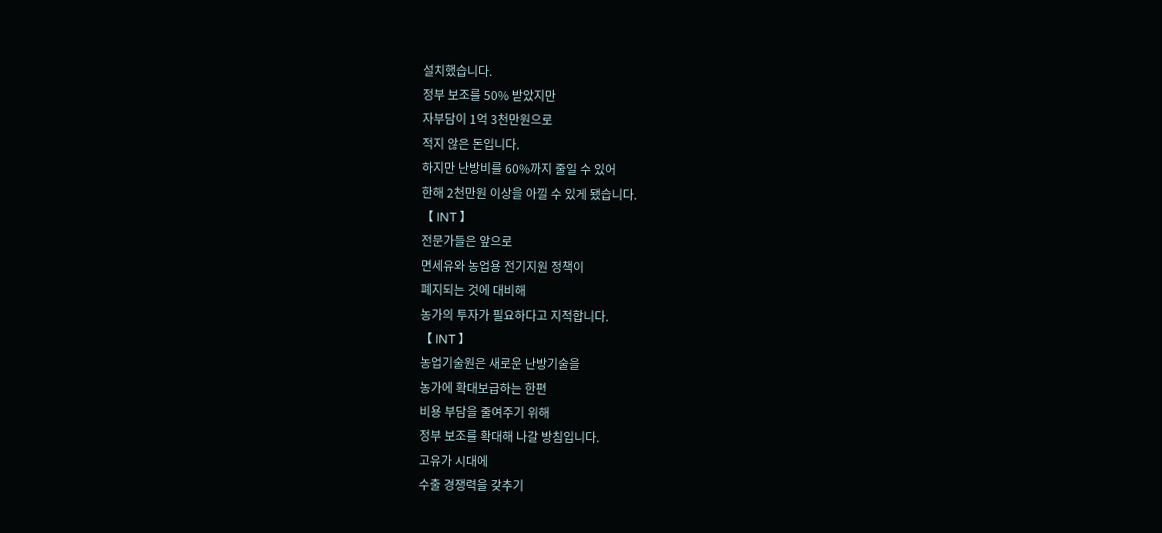설치했습니다.
정부 보조를 50% 받았지만
자부담이 1억 3천만원으로
적지 않은 돈입니다.
하지만 난방비를 60%까지 줄일 수 있어
한해 2천만원 이상을 아낄 수 있게 됐습니다.
【 INT 】
전문가들은 앞으로
면세유와 농업용 전기지원 정책이
폐지되는 것에 대비해
농가의 투자가 필요하다고 지적합니다.
【 INT 】
농업기술원은 새로운 난방기술을
농가에 확대보급하는 한편
비용 부담을 줄여주기 위해
정부 보조를 확대해 나갈 방침입니다.
고유가 시대에
수출 경쟁력을 갖추기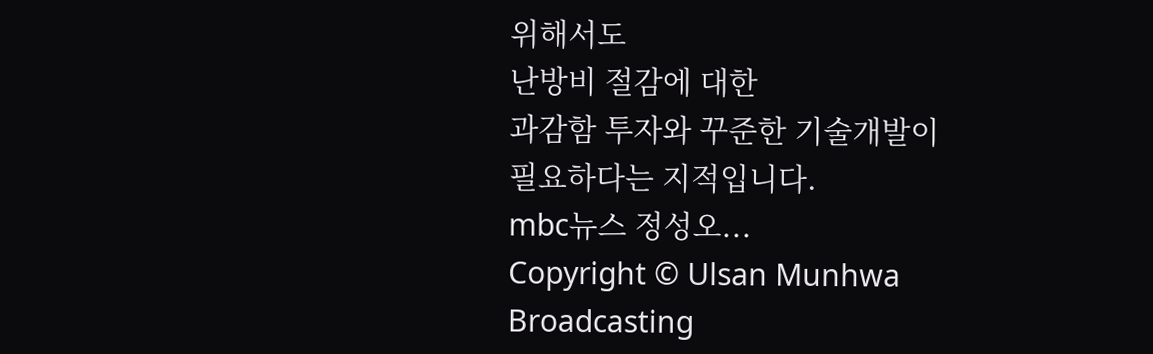위해서도
난방비 절감에 대한
과감함 투자와 꾸준한 기술개발이
필요하다는 지적입니다.
mbc뉴스 정성오...
Copyright © Ulsan Munhwa Broadcasting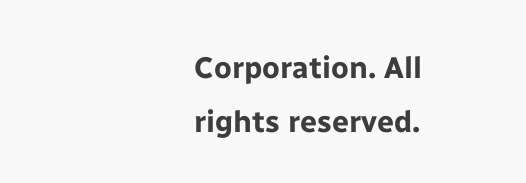Corporation. All rights reserved.